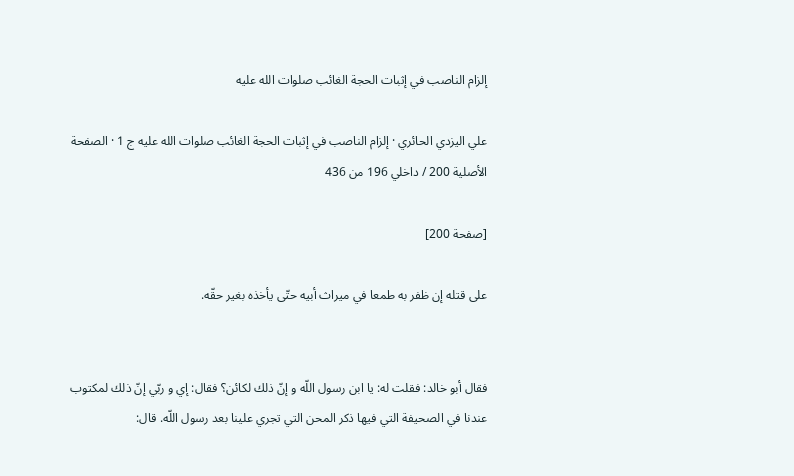إلزام الناصب في إثبات الحجة الغائب صلوات الله عليه

علي اليزدي الحائري · إلزام الناصب في إثبات الحجة الغائب صلوات الله عليه ج 1 · الصفحة الأصلية 200 / داخلي 196 من 436

[صفحة 200]

على قتله إن ظفر به طمعا في ميراث أبيه حتّى يأخذه بغير حقّه.


فقال أبو خالد: فقلت له: يا ابن رسول اللّه و إنّ ذلك لكائن؟ فقال: إي و ربّي إنّ ذلك لمكتوب عندنا في الصحيفة التي فيها ذكر المحن التي تجري علينا بعد رسول اللّه. قال: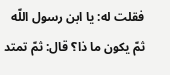فقلت له: يا ابن رسول اللّه ثمّ يكون ما ذا؟ قال: ثمّ تمتد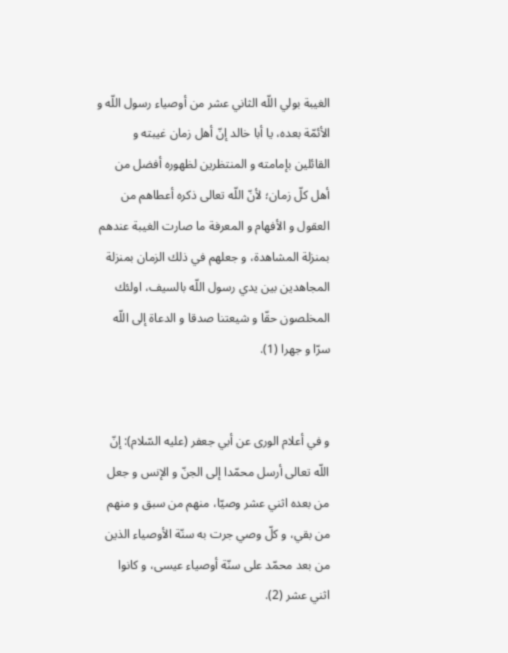الغيبة بولي اللّه الثاني عشر من أوصياء رسول اللّه و الأئمّة بعده، يا أبا خالد إنّ أهل زمان غيبته و القائلين بإمامته و المنتظرين لظهوره أفضل من أهل كلّ زمان؛ لأنّ اللّه تعالى ذكره أعطاهم من العقول و الأفهام و المعرفة ما صارت الغيبة عندهم بمنزلة المشاهدة، و جعلهم في ذلك الزمان بمنزلة المجاهدين بين يدي رسول اللّه بالسيف، اولئك المخلصون حقّا و شيعتنا صدقا و الدعاة إلى اللّه سرّا و جهرا (1).


و في أعلام الورى عن أبي جعفر (عليه السّلام): إنّ اللّه تعالى أرسل محمّدا إلى الجنّ و الإنس و جعل من بعده اثني عشر وصيّا، منهم من سبق و منهم من بقي، و كلّ وصي جرت به سنّة الأوصياء الذين من بعد محمّد على سنّة أوصياء عيسى، و كانوا اثني عشر (2).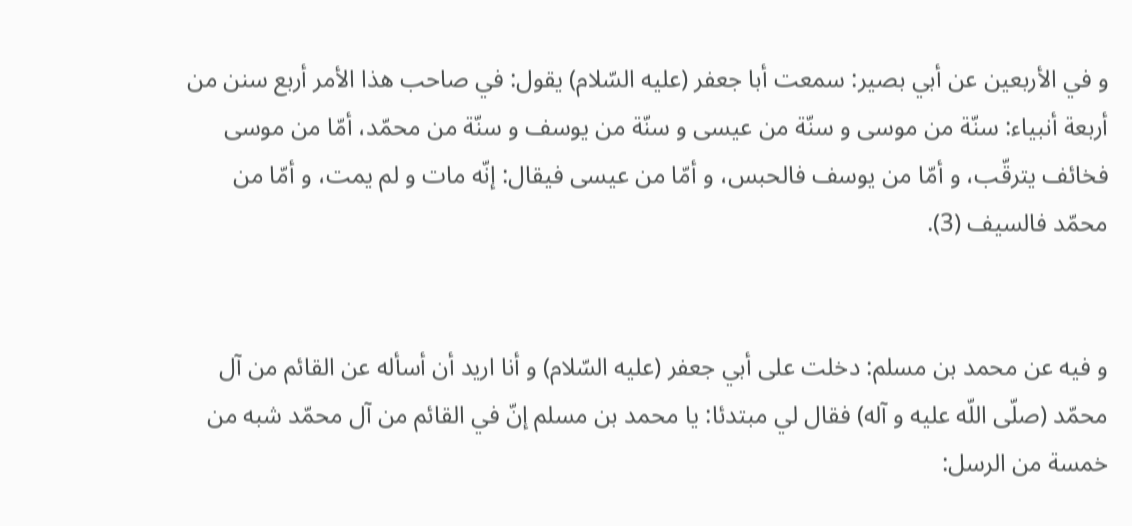و في الأربعين عن أبي بصير: سمعت أبا جعفر (عليه السّلام) يقول: في صاحب هذا الأمر أربع سنن من أربعة أنبياء: سنّة من موسى و سنّة من عيسى و سنّة من يوسف و سنّة من محمّد، أمّا من موسى فخائف يترقّب، و أمّا من يوسف فالحبس، و أمّا من عيسى فيقال: إنّه مات و لم يمت، و أمّا من محمّد فالسيف (3).


و فيه عن محمد بن مسلم: دخلت على أبي جعفر (عليه السّلام) و أنا اريد أن أسأله عن القائم من آل محمّد (صلّى اللّه عليه و آله) فقال لي مبتدئا: يا محمد بن مسلم إنّ في القائم من آل محمّد شبه من خمسة من الرسل: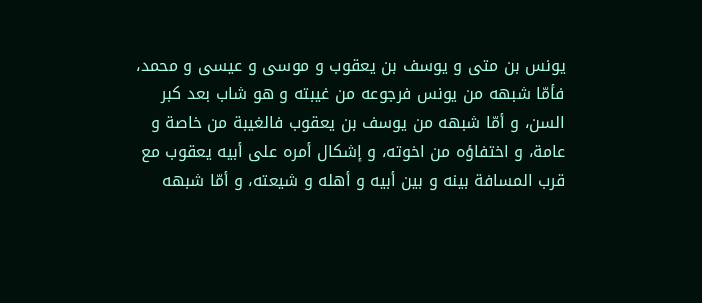يونس بن متى و يوسف بن يعقوب و موسى و عيسى و محمد، فأمّا شبهه من يونس فرجوعه من غيبته و هو شاب بعد كبر السن، و أمّا شبهه من يوسف بن يعقوب فالغيبة من خاصة و عامة، و اختفاؤه من اخوته، و إشكال أمره على أبيه يعقوب مع قرب المسافة بينه و بين أبيه و أهله و شيعته، و أمّا شبهه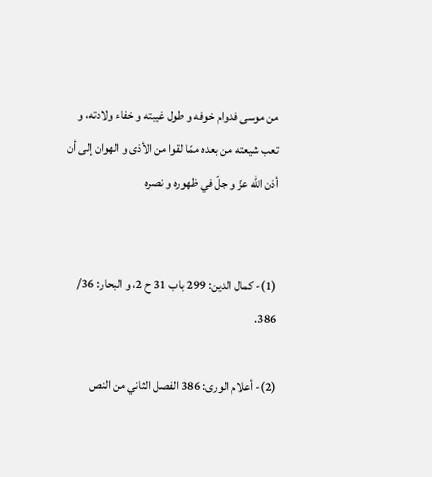من موسى فدوام خوفه و طول غيبته و خفاء ولادته، و تعب شيعته من بعده ممّا لقوا من الأذى و الهوان إلى أن أذن اللّه عزّ و جلّ في ظهوره و نصره


(1)- كمال الدين: 299 باب 31 ح 2، و البحار: 36/ 386.

(2)- أعلام الورى: 386 الفصل الثاني من النص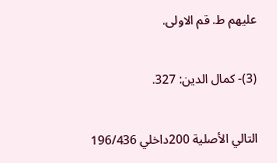عليهم ط. قم الاولى.

(3)- كمال الدين: 327.

التالي الأصلية 200داخلي 196/436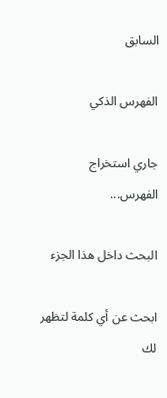السابق

الفهرس الذكي

جاري استخراج الفهرس...

البحث داخل هذا الجزء

ابحث عن أي كلمة لتظهر لك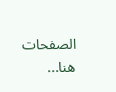الصفحات هنا...